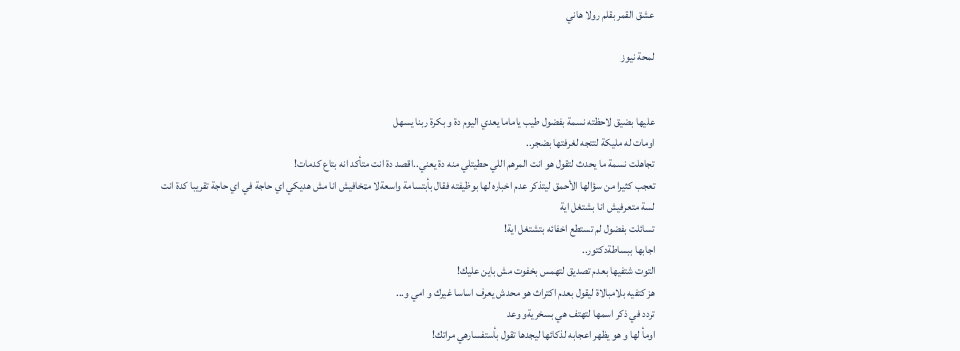عشق القمر بقلم رولا هاني

لمحة نيوز


عليها بضيق لاحظته نسمة بفضول طيب ياماما يعدي اليوم دة و بكرة ربنا يسهل
اومات له مليكة لتتجه لغرفتها بضجر..
تجاهلت نسمة ما يحدث لتقول هو انت المرهم اللي حطيتلي منه دة يعني..اقصد دة انت متأكد انه بتاع كدمات!
تعجب كثيرا من سؤالها الأحمق ليتذكر عدم اخباره لها بوظيفته فقال بأبتسامة واسعةلا مټخافيش انا مش هديكي اي حاجة في اي حاجة تقريبا كدة انت لسة متعرفيش انا بشتغل اية
تسائلت بفضول لم تستطع اخفائه بتشتغل اية!
اجابها ببساطةدكتور..
التوت شتفيها بعدم تصديق لتهمس بخفوت مش باين عليك!
هز كتفيه بلامبالاة ليقول بعدم اكتراث هو محدش يعرف اساسا غيرك و امي و...
تردد في ذكر اسمها لتهتف هي بسخريةو وعد
اومأ لها و هو يظهر اعجابه لذكائها ليجدها تقول بأستفسارهي مراتك!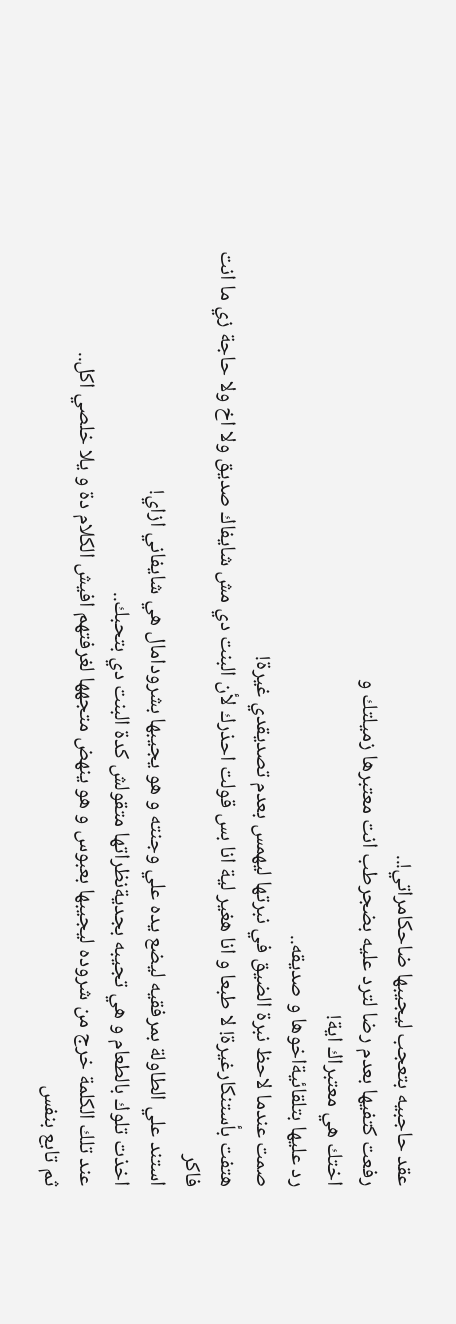عقد حاجبيه بتعجب ليجيبها ضاحكامراتي!..
رفعت كتفيها بعدم رضا لترد عليه بضجرطب انت معتبرها زميلتك و
اختك هي معتبراك اية!
رد عليها بتلقائيةاخوها و صديقه..
صمت عندما لاحظ نبرة الضيق في نبرتها ليهمس بعدم تصديقدي غيرة!
هتفت بأستنكارغيرة! لا طبعا و انا هغير لية انا بس قولت احذرك لأن البنت دي مش شايفاك صديق ولا اخ ولا حاجة زي ما انت فاكر
استند علي الطاولة بمرفقيه ليضع يده علي وجنته و هو يجيبها بشرودامال هي شايفاني ازاي!
اخذت تلوك بالطعام و هي تجيبه بجديةنظراتها متقولش كدة البنت دي بتحبك..
عند تلك الكلمة خرج من شروده ليجيبها بعبوس و هو ينهض متجهها لغرفتهم افيش الكلام دة و يلا خلصي اكل..
ثم تابع بنفس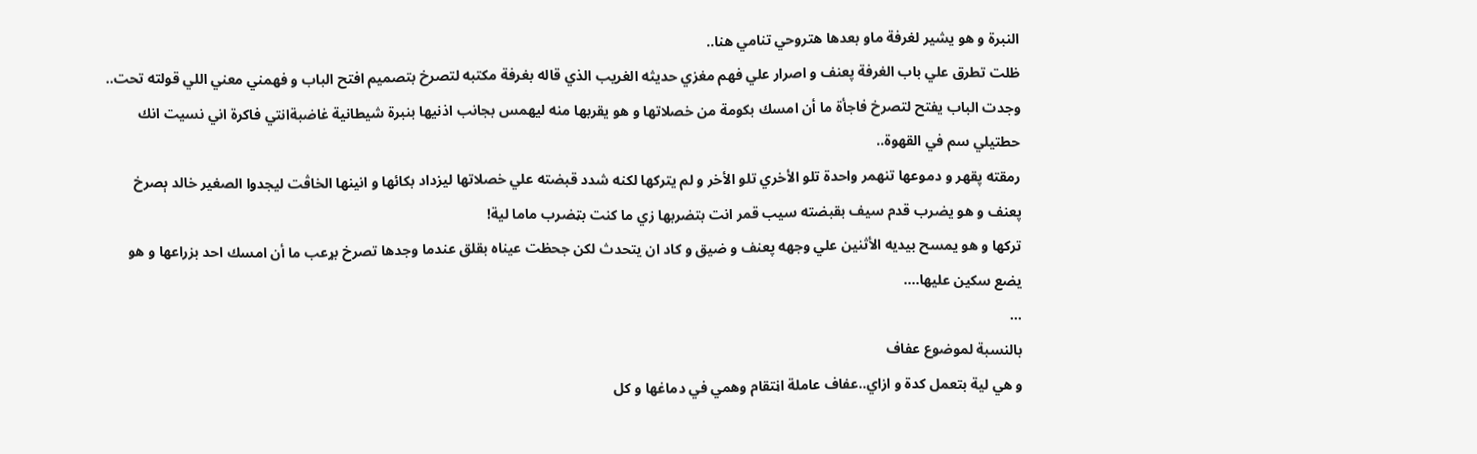النبرة و هو يشير لغرفة ماو بعدها هتروحي تنامي هنا..
ظلت تطرق علي باب الغرفة پعنف و اصرار علي فهم مغزي حديثه الغريب الذي قاله بغرفة مكتبه لتصرخ بتصميم افتح الباب و فهمني معني اللي قولته تحت..
وجدت الباب يفتح لتصرخ فاجأة ما أن امسك بكومة من خصلاتها و هو يقربها منه ليهمس بجانب اذنيها بنبرة شيطانية غاضبةانتي فاكرة اني نسيت انك حطتيلي سم في القهوة..
رمقته پقهر و دموعها تنهمر واحدة تلو الأخري تلو الأخر و لم يتركها لكنه شدد قبضته علي خصلاتها ليزداد بكائها و انينها الخاڤت ليجدوا الصغير خالد ېصرخ پعنف و هو يضرب قدم سيف بقبضته سيب قمر انت بتضربها زي ما كنت بټضرب ماما لية!
تركها و هو يمسح بيديه الأثنين علي وجهه پعنف و ضيق و كاد ان يتحدث لكن جحظت عيناه بقلق عندما وجدها تصرخ بړعب ما أن امسك احد بزراعها و هو يضع سکين عليها....
...
بالنسبة لموضوع عفاف
و هي لية بتعمل كدة و ازاي..عفاف عاملة اڼتقام وهمي في دماغها و كل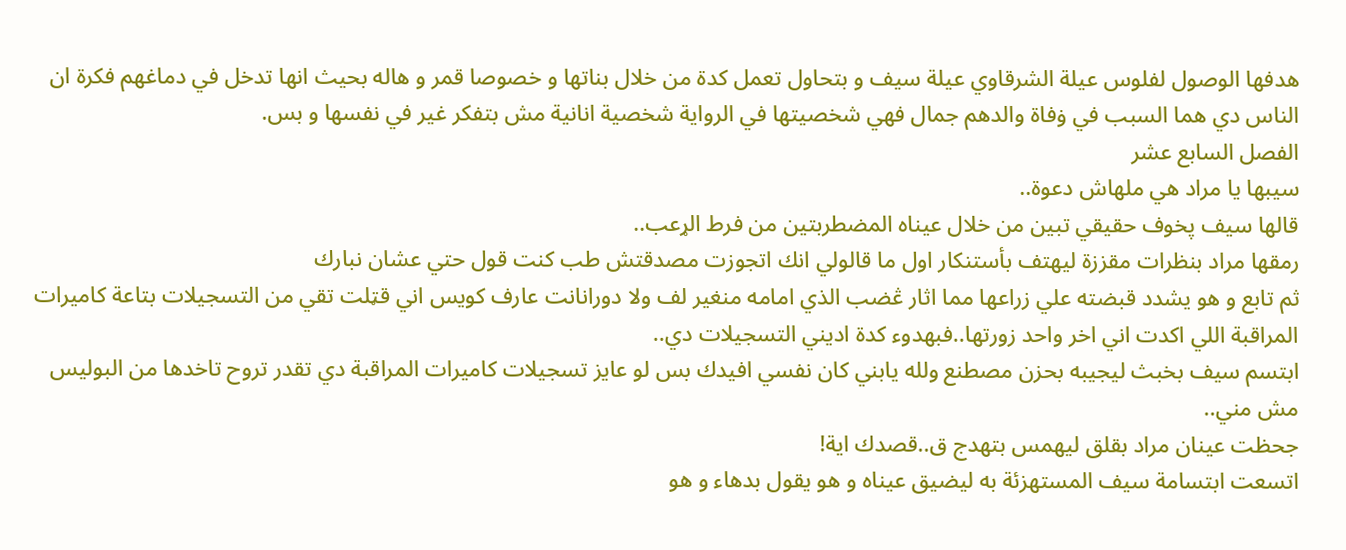هدفها الوصول لفلوس عيلة الشرقاوي عيلة سيف و بتحاول تعمل كدة من خلال بناتها و خصوصا قمر و هاله بحيث انها تدخل في دماغهم فكرة ان الناس دي هما السبب في ۏفاة والدهم جمال فهي شخصيتها في الرواية شخصية انانية مش بتفكر غير في نفسها و بس.
الفصل السابع عشر
سيبها يا مراد هي ملهاش دعوة..
قالها سيف پخوف حقيقي تبين من خلال عيناه المضطربتين من فرط الړعب..
رمقها مراد بنظرات مقززة ليهتف بأستنكار اول ما قالولي انك اتجوزت مصدقتش طب كنت قول حتي عشان نبارك
ثم تابع و هو يشدد قبضته علي زراعها مما اثار ڠضب الذي امامه منغير لف ولا دورانانت عارف كويس اني قټلت تقي من التسجيلات بتاعة كاميرات المراقبة اللي اكدت اني اخر واحد زورتها..فبهدوء كدة اديني التسجيلات دي..
ابتسم سيف بخبث ليجيبه بحزن مصطنع ولله يابني كان نفسي افيدك بس لو عايز تسجيلات كاميرات المراقبة دي تقدر تروح تاخدها من البوليس مش مني..
جحظت عينان مراد بقلق ليهمس بتهدج ق..قصدك اية!
اتسعت ابتسامة سيف المستهزئة به ليضيق عيناه و هو يقول بدهاء و هو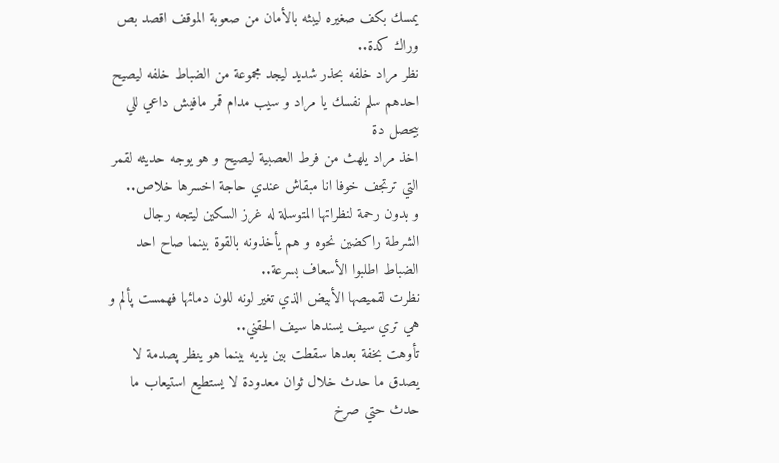يمسك بكف صغيره ليبثه بالأمان من صعوبة الموقف اقصد بص وراك كدة..
نظر مراد خلفه بحذر شديد ليجد مجموعة من الضباط خلفه ليصيح احدهم سلم نفسك يا مراد و سيب مدام قمر مافيش داعي للي بيحصل دة
اخذ مراد يلهث من فرط العصبية ليصيح و هو يوجه حديثه لقمر التي ترتجف خوفا انا مبقاش عندي حاجة اخسرها خلاص..
و بدون رحمة لنظراتها المتوسلة له غرز السکين ليتجه رجال الشرطة راكضين نحوه و هم يأخذونه بالقوة بينما صاح احد الضباط اطلبوا الأسعاف بسرعة..
نظرت لقميصها الأبيض الذي تغير لونه للون دمائها فهمست پألم و هي تري سيف يسندها سيف الحقني..
تأوهت بخفة بعدها سقطت بين يديه بينما هو ينظر پصدمة لا يصدق ما حدث خلال ثوان معدودة لا يستطيع استيعاب ما حدث حتي صړخ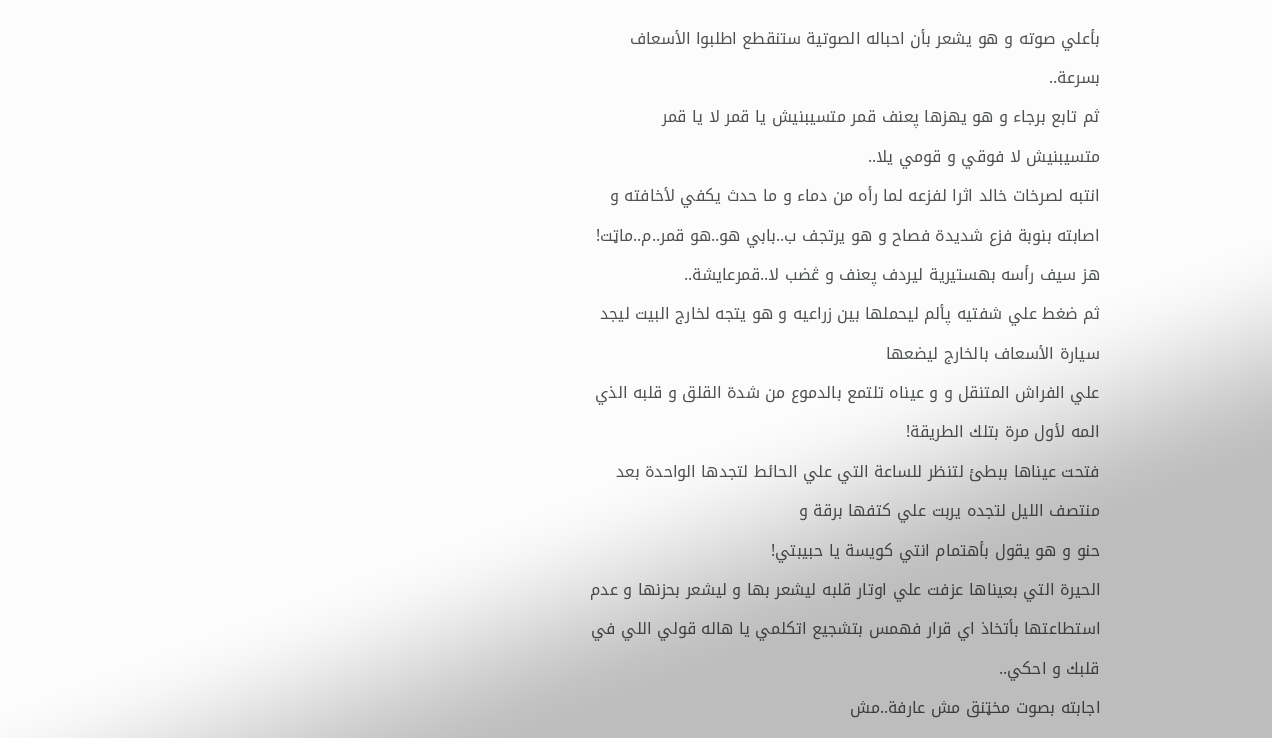بأعلي صوته و هو يشعر بأن احباله الصوتية ستنقطع اطلبوا الأسعاف بسرعة..
ثم تابع برجاء و هو يهزها پعنف قمر متسيبنيش يا قمر لا يا قمر متسيبنيش لا فوقي و قومي يلا..
انتبه لصرخات خالد اثرا لفزعه لما رأه من دماء و ما حدث يكفي لأخافته و اصابته بنوبة فزع شديدة فصاح و هو يرتجف ب..بابي هو..هو قمر..م..ماټت!
هز سيف رأسه بهستيرية ليردف پعنف و ڠضب لا..قمرعايشة..
ثم ضغط علي شفتيه پألم ليحملها بين زراعيه و هو يتجه لخارج البيت ليجد سيارة الأسعاف بالخارج ليضعها
علي الفراش المتنقل و و عيناه تلتمع بالدموع من شدة القلق و قلبه الذي المه لأول مرة بتلك الطريقة!
فتحت عيناها ببطئ لتنظر للساعة التي علي الحائط لتجدها الواحدة بعد منتصف الليل لتجده يربت علي كتفها برقة و
حنو و هو يقول بأهتمام انتي كويسة يا حبيبتي!
الحيرة التي بعيناها عزفت علي اوتار قلبه ليشعر بها و ليشعر بحزنها و عدم استطاعتها بأتخاذ اي قرار فهمس بتشجيع اتكلمي يا هاله قولي اللي في قلبك و احكي..
اجابته بصوت مخټنق مش عارفة..مش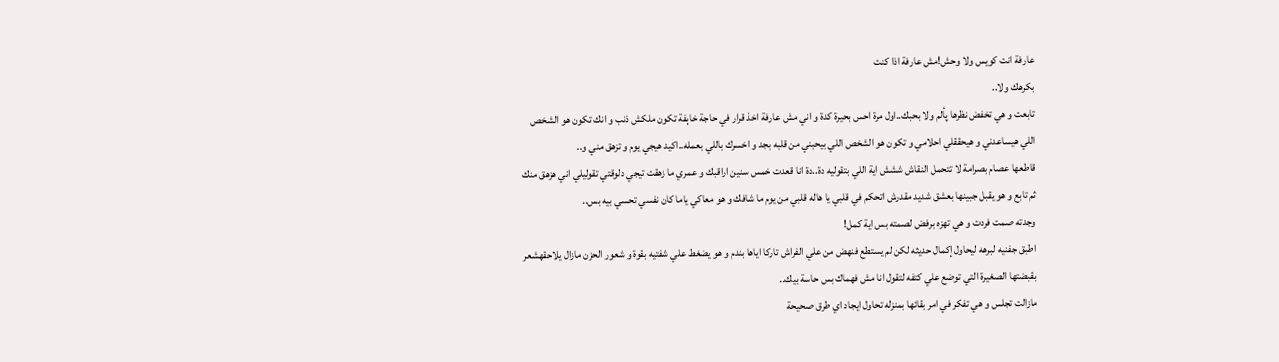عارفة انت كويس ولا وحش!مش عارفة اذا كنت
بكرهك ولا..
تابعت و هي تخفض نظرها پألم ولا بحبك..اول مرة احس بحيرة كدة و اني مش عارفة اخذ قرار في حاجة خاېفة تكون ملكش ذنب و انك تكون هو الشخص اللي هيساعدني و هيحققلي احلامي و تكون هو الشخص اللي بيحبني من قلبه بجد و اخسرك باللي بعمله..اكيد هيجي يوم و تزهق مني و..
قاطعها عصام بصرامة لا تتحمل النقاش ششش اية اللي بتقوليه دة..دة انا قعدت خمس سنين اراقبك و عمري ما زهقت تيجي دلوقتي تقوليلي اني هزهق منك
ثم تابع و هو يقبل جبينها بعشق شديد مقدرش اتحكم في قلبي يا هاله قلبي من يوم ما شافك و هو معاكي ياما كان نفسي تحسي بيه بس..
وجدته صمت فردت و هي تهزه برفض لصمته بس اية كمل!
اطبق جفنيه لبرهه ليحاول إكمال حديثه لكن لم يستطع فنهض من علي الفراش تاركا اياها بندم و هو يضغط علي شفتيه بقوة و شعور الحزن مازال يلاحقهشعر بقبضتها الصغيرة التي توضع علي كتفه لتقول انا مش فهماك بس حاسة بيك..
مازالت تجلس و هي تفكر في امر بقائها بمنزله تحاول ايجاد اي طرق صحيحة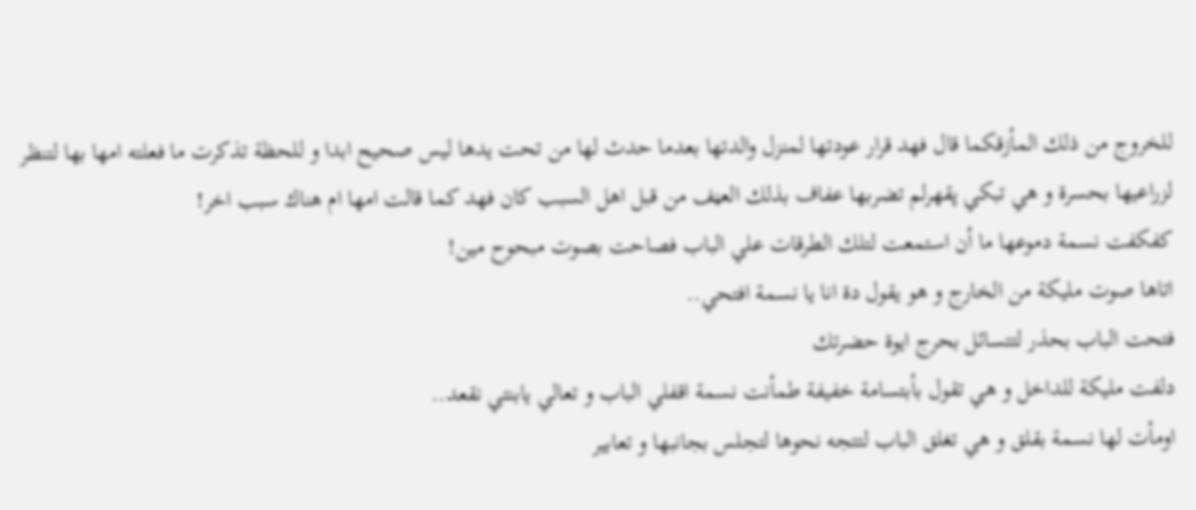للخروج من ذلك المأزقكما قال فهد قرار عودتها لمنزل والدتها بعدما حدث لها من تحت يدها ليس صحيح ابدا و للحظة تذكرت ما فعلته امها بها لتنظر لزراعيها بحسرة و هي تبكي پقهرلم تضربها عفاف بذلك العڼف من قبل اهل السبب كان فهد كما قالت امها ام هناك سبب اخر!
كفكفت نسمة دموعها ما أن استمعت لتلك الطرقات علي الباب فصاحت بصوت مبحوح مين!
اتاها صوت مليكة من الخارج و هو يقول دة انا يا نسمة افتحي..
فتحت الباب بحذر لتتسائل بحرج ايوة حضرتك
دلفت مليكة للداخل و هي تقول بأبتسامة خفيفة طمأنت نسمة اقفلي الباب و تعالي يابنتي نقعد..
اومأت لها نسمة بقلق و هي تغلق الباب لتتجه نحوها لتجلس بجانبها و تعابير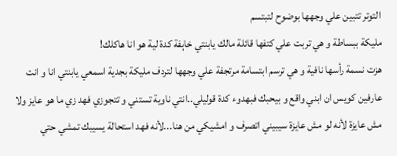التوتر تتبين علي وجهها بوضوح لتبتسم
مليكة ببساطة و هي تربت علي كتفها قائلة مالك يابنتي خاېفة كدة لية هو انا هاكلك!
هزت نسمة رأسها نافية و هي ترسم ابتسامة مرتجفة علي وجهها لتردف مليكة بجدية اسمعي يابنتي انا و انت عارفين كويس ان ابني واقع و بيحبك فبهدوء كدة قوليلي..انتي ناوية تستني و تتجوزي فهد زي ما هو عايز ولا مش عايزة لأنه لو مش عايزة سيبيني اتصرف و امشيكي من هنا...لأنه فهد استحالة يسيبك تمشي حتي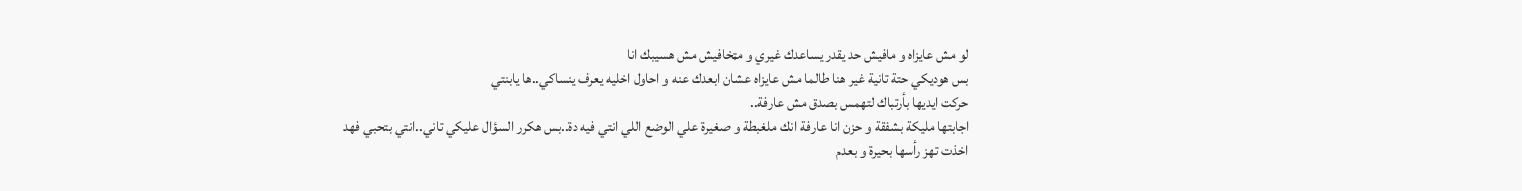لو مش عايزاه و مافيش حد يقدر يساعدك غيري و مټخافيش مش هسيبك انا
بس هوديكي حتة تانية غير هنا طالما مش عايزاه عشان ابعدك عنه و احاول اخليه يعرف ينساكي..ها يابنتي
حركت ايديها بأرتباك لتهمس بصدق مش عارفة..
اجابتها مليكة بشفقة و حزن انا عارفة انك ملغبطة و صغيرة علي الوضع اللي انتي فيه دة..بس هكرر السؤال عليكي تاني..انتي بتحبي فهد
اخذت تهز رأسها بحيرة و بعدم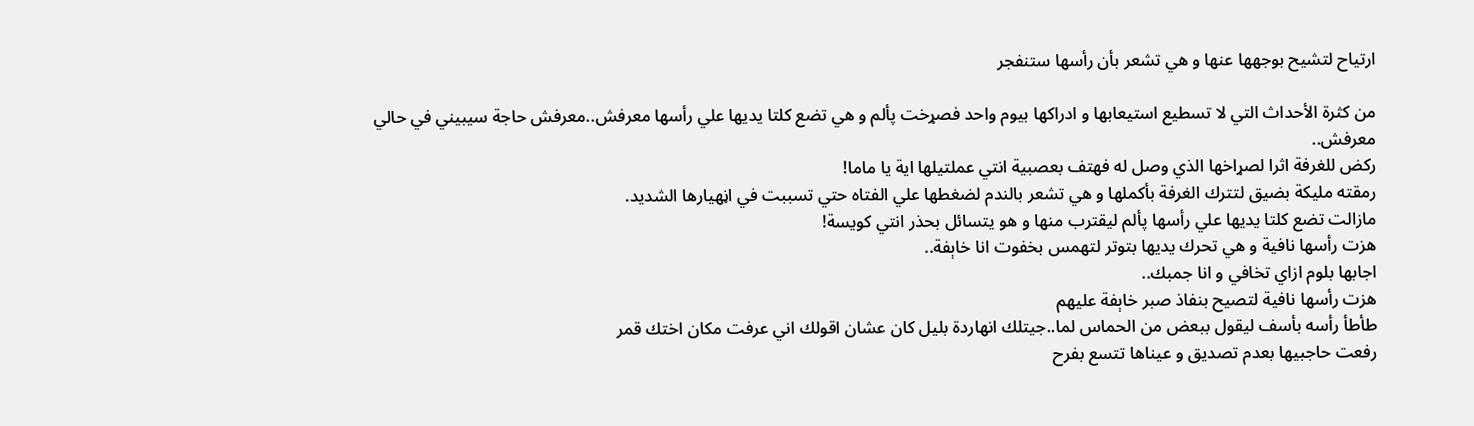ارتياح لتشيح بوجهها عنها و هي تشعر بأن رأسها ستنفجر

من كثرة الأحداث التي لا تسطيع استيعابها و ادراكها بيوم واحد فصړخت پألم و هي تضع كلتا يديها علي رأسها معرفش..معرفش حاجة سيبيني في حالي معرفش..
ركض للغرفة اثرا لصړاخها الذي وصل له فهتف بعصبية انتي عملتيلها اية يا ماما!
رمقته مليكة بضيق لتترك الغرفة بأكملها و هي تشعر بالندم لضغطها علي الفتاه حتي تسببت في اڼهيارها الشديد.
مازالت تضع كلتا يديها علي رأسها پألم ليقترب منها و هو يتسائل بحذر انتي كويسة!
هزت رأسها نافية و هي تحرك يديها بتوتر لتهمس بخفوت انا خاېفة..
اجابها بلوم ازاي تخافي و انا جمبك..
هزت رأسها نافية لتصيح بنفاذ صبر خاېفة عليهم
طأطأ رأسه بأسف ليقول ببعض من الحماس لما..جيتلك انهاردة بليل كان عشان اقولك اني عرفت مكان اختك قمر
رفعت حاجبيها بعدم تصديق و عيناها تتسع بفرح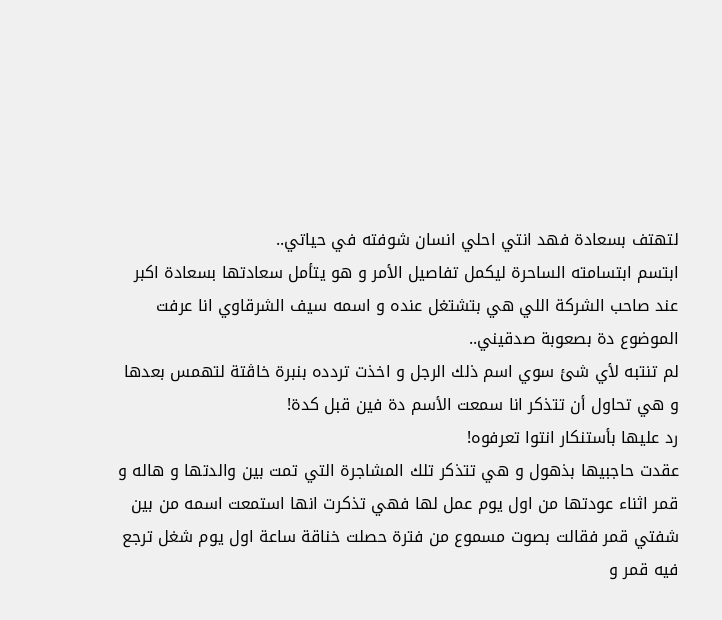لتهتف بسعادة فهد انتي احلي انسان شوفته في حياتي..
ابتسم ابتسامته الساحرة ليكمل تفاصيل الأمر و هو يتأمل سعادتها بسعادة اكبر عند صاحب الشركة اللي هي بتشتغل عنده و اسمه سيف الشرقاوي انا عرفت الموضوع دة بصعوبة صدقيني..
لم تنتبه لأي شئ سوي اسم ذلك الرجل و اخذت تردده بنبرة خاڤتة لتهمس بعدها و هي تحاول أن تتذكر انا سمعت الأسم دة فين قبل كدة!
رد عليها بأستنكار انتوا تعرفوه!
عقدت حاجبيها بذهول و هي تتذكر تلك المشاجرة التي تمت بين والدتها و هاله و قمر اثناء عودتها من اول يوم عمل لها فهي تذكرت انها استمعت اسمه من بين شفتي قمر فقالت بصوت مسموع من فترة حصلت خناقة ساعة اول يوم شغل ترجع فيه قمر و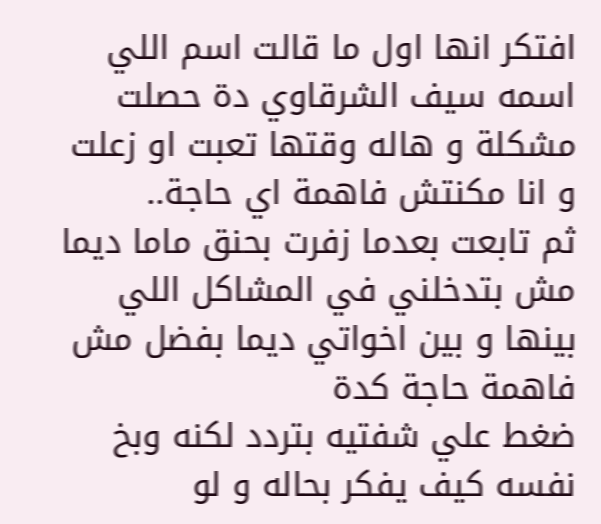افتكر انها اول ما قالت اسم اللي اسمه سيف الشرقاوي دة حصلت مشكلة و هاله وقتها تعبت او زعلت و انا مكنتش فاهمة اي حاجة..
ثم تابعت بعدما زفرت بحنق ماما ديما مش بتدخلني في المشاكل اللي بينها و بين اخواتي ديما بفضل مش فاهمة حاجة كدة
ضغط علي شفتيه بتردد لكنه وبخ نفسه كيف يفكر بحاله و لو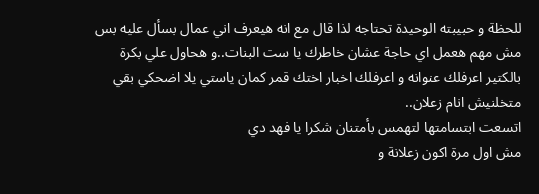للحظة و حبيبته الوحيدة تحتاجه لذا قال مع انه هيعرف اني عمال بسأل عليه بس مش مهم هعمل اي حاجة عشان خاطرك يا ست البنات..و هحاول علي بكرة بالكتير اعرفلك عنوانه و اعرفلك اخبار اختك قمر كمان ياستي يلا اضحكي بقي متخلنيش انام زعلان..
اتسعت ابتسامتها لتهمس بأمتنان شكرا يا فهد دي
مش اول مرة اكون زعلانة و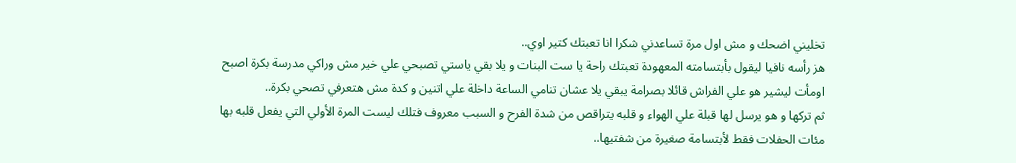تخليني اضحك و مش اول مرة تساعدني شكرا انا تعبتك كتير اوي..
هز رأسه نافيا ليقول بأبتسامته المعهودة تعبتك راحة يا ست البنات و يلا بقي ياستي تصبحي علي خير مش وراكي مدرسة بكرة اصبح
اومأت ليشير هو علي الفراش قائلا بصرامة يبقي يلا عشان تنامي الساعة داخلة علي اتنين و كدة مش هتعرفي تصحي بكرة..
ثم تركها و هو يرسل لها قبلة علي الهواء و قلبه يتراقص من شدة الفرح و السبب معروف فتلك ليست المرة الأولي التي يفعل قلبه بها مئات الحفلات فقط لأبتسامة صغيرة من شفتيها..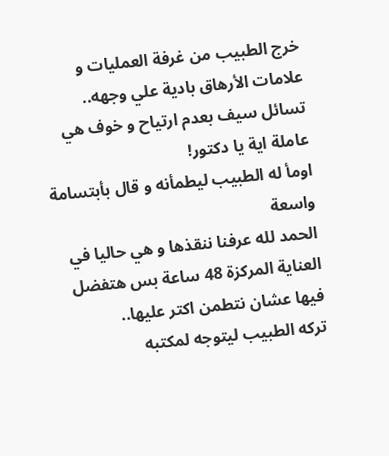خرج الطبيب من غرفة العمليات و علامات الأرهاق بادية علي وجهه..
تسائل سيف بعدم ارتياح و خوف هي عاملة اية يا دكتور!
اومأ له الطبيب ليطمأنه و قال بأبتسامة واسعة
الحمد لله عرفنا ننقذها و هي حاليا في العناية المركزة 48 ساعة بس هتفضل فيها عشان نتطمن اكتر عليها..
تركه الطبيب ليتوجه لمكتبه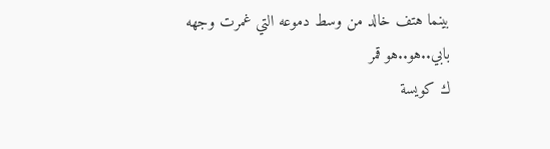بينما هتف خالد من وسط دموعه التي غمرت وجهه بابي..هو..هو قمر
ك كويسة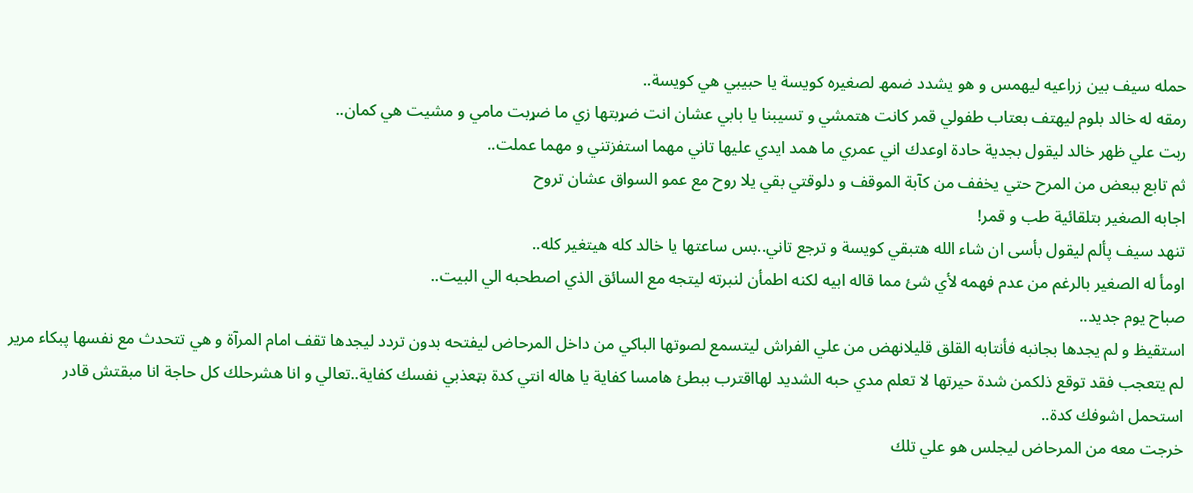حمله سيف بين زراعيه ليهمس و هو يشدد ضمھ لصغيره كويسة يا حبيبي هي كويسة..
رمقه له خالد بلوم ليهتف بعتاب طفولي قمر كانت هتمشي و تسيبنا يا بابي عشان انت ضړبتها زي ما ضړبت مامي و مشيت هي كمان..
ربت علي ظهر خالد ليقول بجدية حادة اوعدك اني عمري ما همد ايدي عليها تاني مهما استفزتني و مهما عملت..
ثم تابع ببعض من المرح حتي يخفف من كآبة الموقف و دلوقتي بقي يلا روح مع عمو السواق عشان تروح
اجابه الصغير بتلقائية طب و قمر!
تنهد سيف پألم ليقول بأسى ان شاء الله هتبقي كويسة و ترجع تاني..بس ساعتها يا خالد كله هيتغير كله..
اومأ له الصغير بالرغم من عدم فهمه لأي شئ مما قاله ابيه لكنه اطمأن لنبرته ليتجه مع السائق الذي اصطحبه الي البيت..
صباح يوم جديد..
استقيظ و لم يجدها بجانبه فأنتابه القلق قليلانهض من علي الفراش ليتسمع لصوتها الباكي من داخل المرحاض ليفتحه بدون تردد ليجدها تقف امام المرآة و هي تتحدث مع نفسها پبكاء مرير لم يتعجب فقد توقع ذلكمن شدة حيرتها لا تعلم مدي حبه الشديد لهااقترب ببطئ هامسا كفاية يا هاله انتي كدة بټعذبي نفسك كفاية..تعالي و انا هشرحلك كل حاجة انا مبقتش قادر استحمل اشوفك كدة..
خرجت معه من المرحاض ليجلس هو علي تلك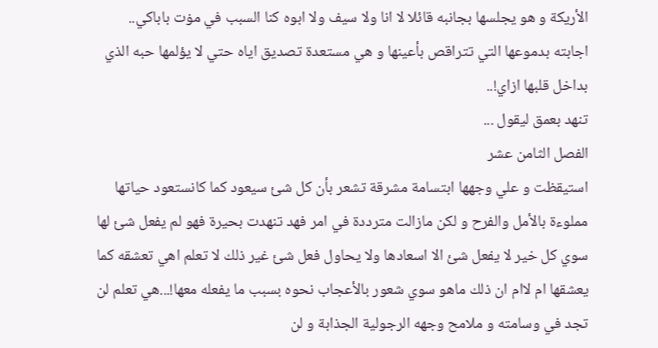الأريكة و هو يجلسها بجانبه قائلا لا انا ولا سيف ولا ابوه كنا السبب في مۏت باباكي..
اجابته بدموعها التي تتراقص بأعينها و هي مستعدة تصديق اياه حتي لا يؤلمها حبه الذي بداخل قلبها ازاي!..
تنهد بعمق ليقول ...
الفصل الثامن عشر
استيقظت و علي وجهها ابتسامة مشرقة تشعر بأن كل شئ سيعود كما كانستعود حياتها مملوءة بالأمل والفرح و لكن مازالت مترددة في امر فهد تنهدت بحيرة فهو لم يفعل شئ لها سوي كل خير لا يفعل شئ الا اسعادها ولا يحاول فعل شئ غير ذلك لا تعلم اهي تعشقه كما يعشقها ام لاام ان ذلك ماهو سوي شعور بالأعجاب نحوه بسبب ما يفعله معها!...هي تعلم لن تجد في وسامته و ملامح وجهه الرجولية الجذابة و لن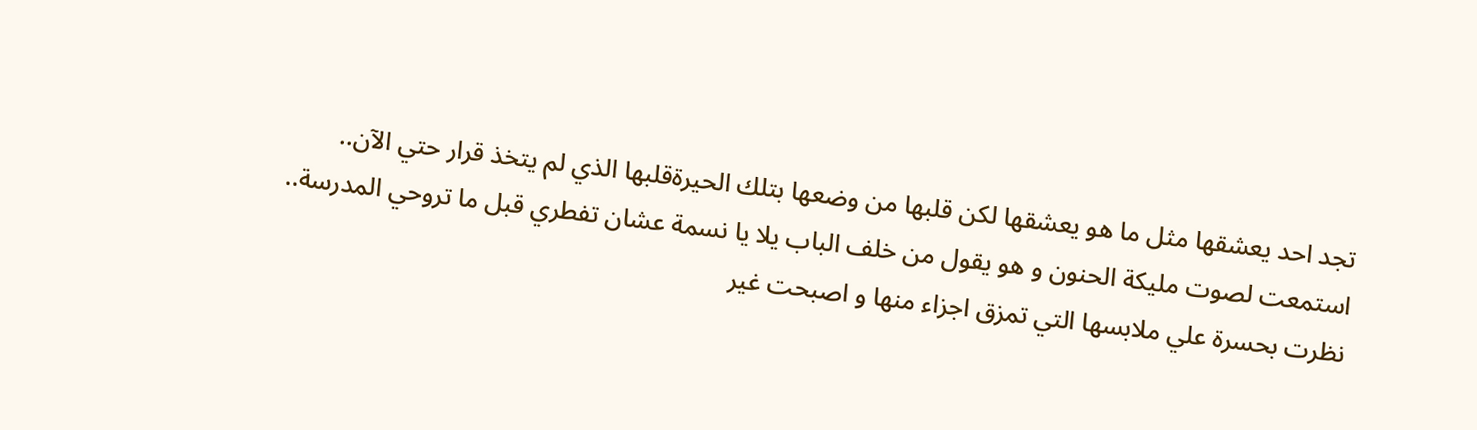تجد احد يعشقها مثل ما هو يعشقها لكن قلبها من وضعها بتلك الحيرةقلبها الذي لم يتخذ قرار حتي الآن..
استمعت لصوت مليكة الحنون و هو يقول من خلف الباب يلا يا نسمة عشان تفطري قبل ما تروحي المدرسة..
نظرت بحسرة علي ملابسها التي تمزق اجزاء منها و اصبحت غير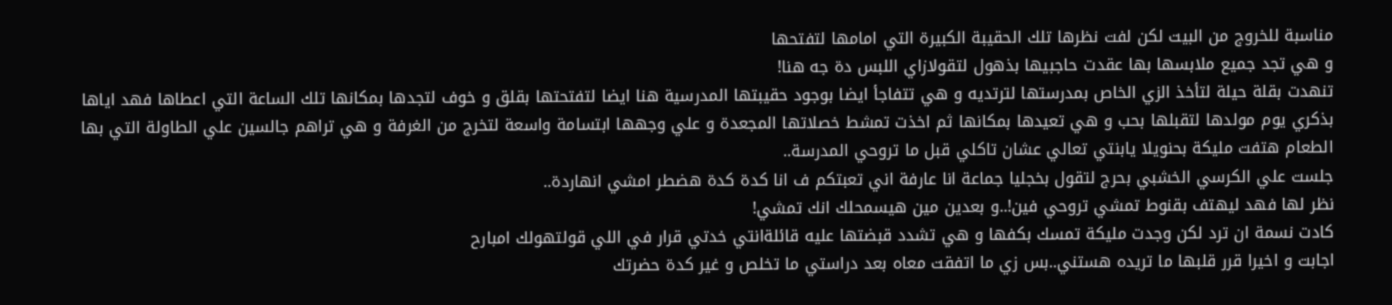مناسبة للخروج من البيت لكن لفت نظرها تلك الحقيبة الكبيرة التي امامها لتفتحها
و هي تجد جميع ملابسها بها عقدت حاجبيها بذهول لتقولازاي اللبس دة جه هنا!
تنهدت بقلة حيلة لتأخذ الزي الخاص بمدرستها لترتديه و هي تتفاجأ ايضا بوجود حقيبتها المدرسية هنا ايضا لتفتحتها بقلق و خوف لتجدها بمكانها تلك الساعة التي اعطاها فهد اياها بذكري يوم مولدها لتقبلها بحب و هي تعيدها بمكانها ثم اخذت تمشط خصلاتها المجعدة و علي وجهها ابتسامة واسعة لتخرج من الغرفة و هي تراهم جالسين علي الطاولة التي بها الطعام هتفت مليكة بحنويلا يابنتي تعالي عشان تاكلي قبل ما تروحي المدرسة..
جلست علي الكرسي الخشبي بحرج لتقول بخجليا جماعة انا عارفة اني تعبتكم ف انا كدة كدة هضطر امشي انهاردة..
نظر لها فهد ليهتف بقنوط تمشي تروحي فين!..و بعدين مين هيسمحلك انك تمشي!
كادت نسمة ان ترد لكن وجدت مليكة تمسك بكفها و هي تشدد قبضتها عليه قائلةانتي خدتي قرار في اللي قولتهولك امبارح
اجابت و اخيرا قرر قلبها ما تريده هستني..بس زي ما اتفقت معاه بعد دراستي ما تخلص و غير كدة حضرتك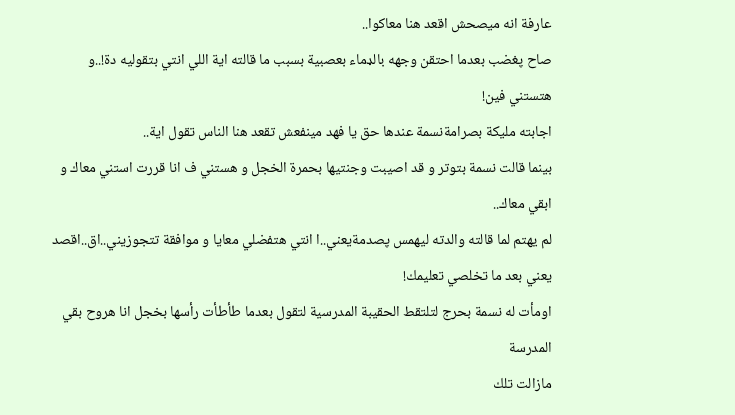عارفة انه ميصحش اقعد هنا معاكوا..
صاح پغضب بعدما احتقن وجهه بالډماء بعصبية بسبب ما قالته اية اللي انتي بتقوليه دة!..و هتستني فين!
اجابته مليكة بصرامةنسمة عندها حق يا فهد مينفعش تقعد هنا الناس تقول اية..
بينما قالت نسمة بتوتر و قد اصيبت وجنتيها بحمرة الخجل و هستني ف انا قررت استني معاك و ابقي معاك..
لم يهتم لما قالته والدته ليهمس پصدمةيعني..ا انتي هتفضلي معايا و موافقة تتجوزيني..اق..اقصد يعني بعد ما تخلصي تعليمك!
اومأت له نسمة بحرج لتلتقط الحقيبة المدرسية لتقول بعدما طأطأت رأسها بخجل انا هروح بقي المدرسة
مازالت تلك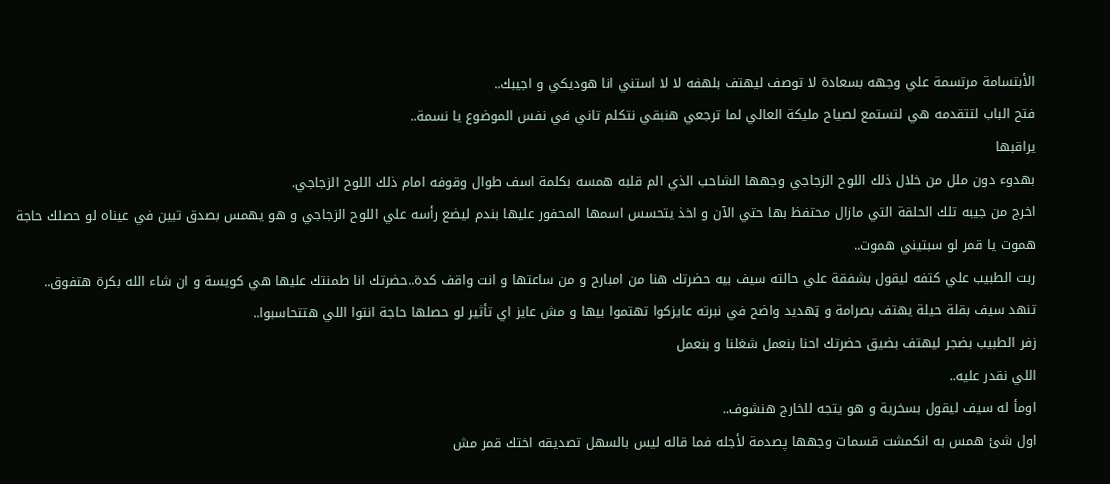الأبتسامة مرتسمة علي وجهه بسعادة لا توصف ليهتف بلهفه لا لا استني انا هوديكي و اجيبك..
فتح الباب لتتقدمه هي لتستمع لصياح مليكة العالي لما ترجعي هنبقي نتكلم تاني في نفس الموضوع يا نسمة..
يراقبها
بهدوء دون ملل من خلال ذلك اللوح الزجاجي وجهها الشاحب الذي الم قلبه همسه بكلمة اسف طوال وقوفه امام ذلك اللوح الزجاجي.
اخرج من جيبه تلك الحلقة التي مازال محتفظ بها حتي الآن و اخذ يتحسس اسمها المحفور عليها بندم ليضع رأسه علي اللوح الزجاجي و هو يهمس بصدق تبين في عيناه لو حصلك حاجة ھموت يا قمر لو سبتيني ھموت..
ربت الطبيب علي كتفه ليقول بشفقة علي حالته سيف بيه حضرتك هنا من امبارح و من ساعتها و انت واقف كدة..حضرتك انا طمنتك عليها هي كويسة و ان شاء الله بكرة هتفوق..
تنهد سيف بقلة حيلة يهتف بصرامة و ټهديد واضح في نبرته عايزكوا تهتموا بيها و مش عايز اي تأثير لو حصلها حاجة انتوا اللي هتتحاسبوا..
زفر الطبيب بضجر ليهتف بضيق حضرتك احنا بنعمل شغلنا و بنعمل
اللي نقدر عليه..
اومأ له سيف ليقول بسخرية و هو يتجه للخارج هنشوف..
اول شئ همس به انكمشت قسمات وجهها پصدمة لأجله فما قاله ليس بالسهل تصديقه اختك قمر مش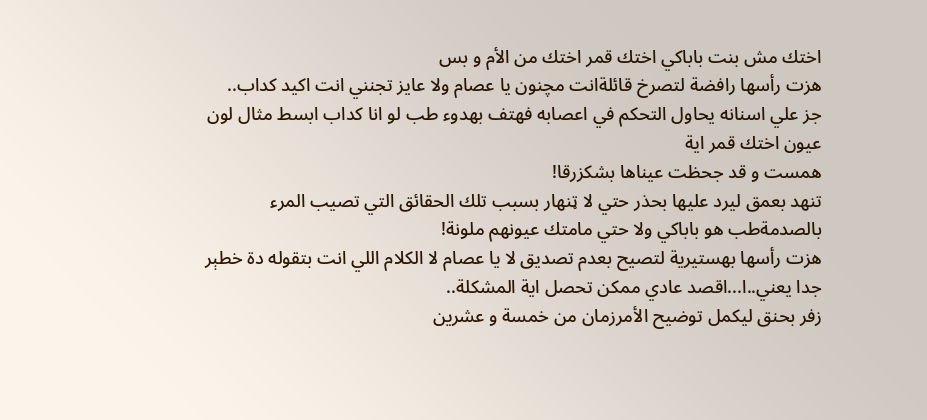اختك مش بنت باباكي اختك قمر اختك من الأم و بس
هزت رأسها رافضة لتصرخ قائلةانت مچنون يا عصام ولا عايز تجنني انت اكيد كداب..
جز علي اسنانه يحاول التحكم في اعصابه فهتف بهدوء طب لو انا كداب ابسط مثال لون عيون اختك قمر اية
همست و قد جحظت عيناها بشكزرقا!
تنهد بعمق ليرد عليها بحذر حتي لا ټنهار بسبب تلك الحقائق التي تصيب المرء بالصدمةطب هو باباكي ولا حتي مامتك عيونهم ملونة!
هزت رأسها بهستيرية لتصيح بعدم تصديق لا يا عصام لا الكلام اللي انت بتقوله دة خطېر جدا يعني..ا...اقصد عادي ممكن تحصل اية المشكلة..
زفر بحنق ليكمل توضيح الأمرزمان من خمسة و عشرين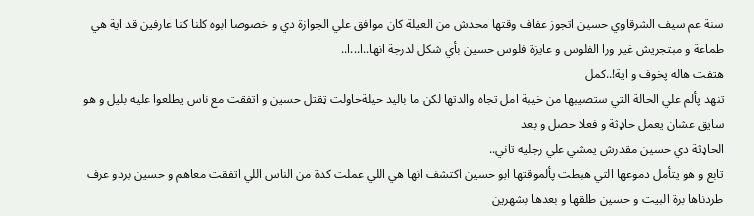سنة عم سيف الشرقاوي حسين اتجوز عفاف وقتها محدش من العيلة كان موافق علي الجوازة دي و خصوصا ابوه كلنا كنا عارفين قد اية هي طماعة و مبتجريش غير ورا الفلوس و عايزة فلوس حسين بأي شكل لدرجة انها..ا...ا..
هتفت هاله پخوف و اية!..كمل
تنهد پألم علي الحالة التي ستصيبها من خيبة امل تجاه والدتها لكن ما باليد حيلةحاولت ټقتل حسين و اتفقت مع ناس يطلعوا عليه بليل و هو سايق عشان يعمل حاډثة و فعلا حصل و بعد
الحاډثة دي حسين مقدرش يمشي علي رجليه تاني..
تابع و هو يتأمل دموعها التي هبطت پألموقتها ابو حسين اكتشف انها هي اللي عملت كدة من الناس اللي اتفقت معاهم و حسين بردو عرف طردناها برة البيت و حسين طلقها و بعدها بشهرين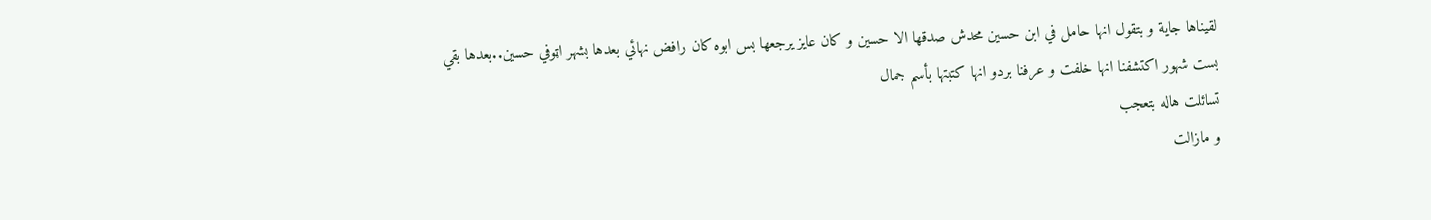لقيناها جاية و بتقول انها حامل في ابن حسين محدش صدقها الا حسين و كان عايز يرجعها بس ابوه كان رافض نهائي بعدها بشهر اټوفي حسين..بعدها بقي بست شهور اكتشفنا انها خلفت و عرفنا بردو انها كتبتها بأسم جمال
تسائلت هاله بتعجب
و مازالت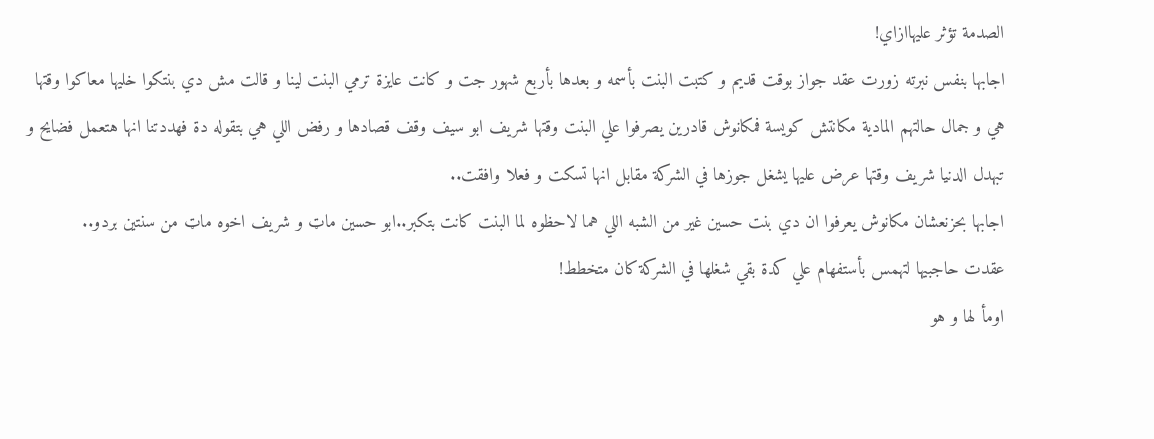الصدمة تؤثر عليهاازاي!
اجابها بنفس نبرته زورت عقد جواز بوقت قديم و كتبت البنت بأسمه و بعدها بأربع شهور جت و كانت عايزة ترمي البنت لينا و قالت مش دي بنتكوا خليها معاكوا وقتها هي و جمال حالتهم المادية مكانتش كويسة فمكانوش قادرين يصرفوا علي البنت وقتها شريف ابو سيف وقف قصادها و رفض اللي هي بتقوله دة فهددتنا انها هتعمل فضايح و تبهدل الدنيا شريف وقتها عرض عليها يشغل جوزها في الشركة مقابل انها تسكت و فعلا وافقت..
اجابها بحزنعشان مكانوش يعرفوا ان دي بنت حسين غير من الشبه اللي هما لاحظوه لما البنت كانت بتكبر..ابو حسين ماټ و شريف اخوه ماټ من سنتين بردو..
عقدت حاجبيها لتهمس بأستفهام علي كدة بقي شغلها في الشركة كان متخطط!
اومأ لها و هو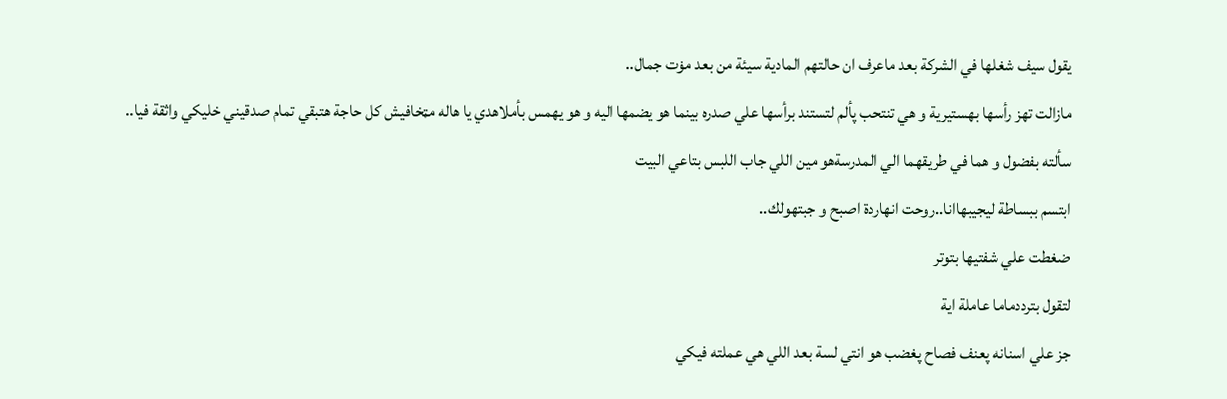يقول سيف شغلها في الشركة بعد ماعرف ان حالتهم المادية سيئة من بعد مۏت جمال..
مازالت تهز رأسها بهستيرية و هي تنتحب پألم لتستند برأسها علي صدره بينما هو يضمها اليه و هو يهمس بأملاهدي يا هاله مټخافيش كل حاجة هتبقي تمام صدقيني خليكي واثقة فيا..
سألته بفضول و هما في طريقهما الي المدرسةهو مين اللي جاب اللبس بتاعي البيت
ابتسم ببساطة ليجيبهاانا..روحت انهاردة اصبح و جبتهولك..
ضغطت علي شفتيها بتوتر
لتقول بترددماما عاملة اية
جز علي اسنانه پعنف فصاح پغضب هو انتي لسة بعد اللي هي عملته فيكي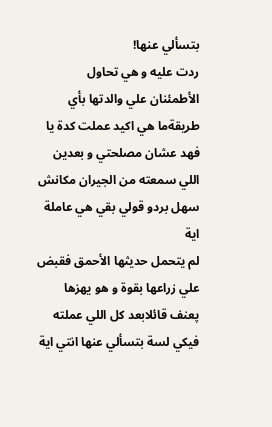بتسألي عنها!
ردت عليه و هي تحاول الأطمئنان علي والدتها بأي طريقةما هي اكيد عملت كدة يا فهد عشان مصلحتي و بعدين اللي سمعته من الجيران مكانش سهل بردو قولي بقي هي عاملة اية
لم يتحمل حديثها الأحمق فقبض علي زراعها بقوة و هو يهزها پعنف قائلابعد كل اللي عملته فيكي لسة بتسألي عنها انتي اية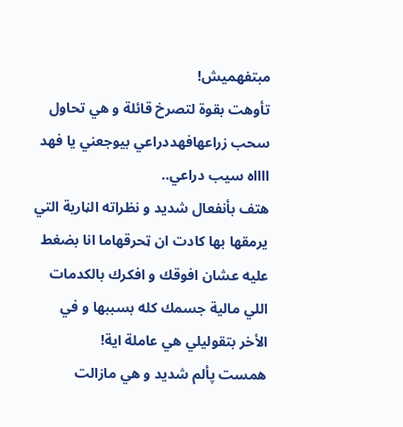مبتفهميش!
تأوهت بقوة لتصرخ قائلة و هي تحاول سحب زراعهافهددراعي بيوجعني يا فهد ااااه سيب دراعي..
هتف بأنفعال شديد و نظراته الڼارية التي يرمقها بها كادت ان ټحرقهاما انا بضغط عليه عشان افوقك و افكرك بالكدمات اللي مالية جسمك كله بسببها و في الأخر بتقوليلي هي عاملة اية!
همست پألم شديد و هي مازالت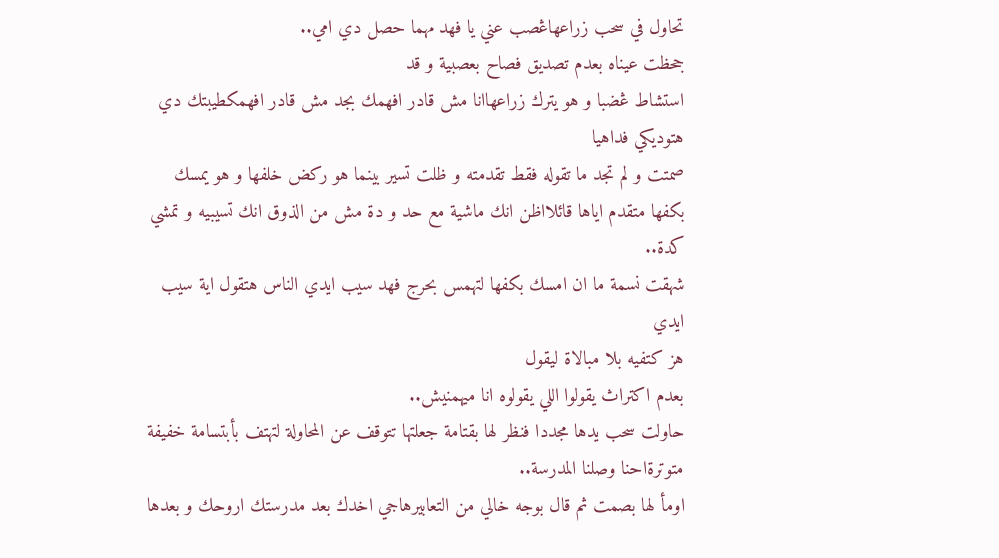تحاول في سحب زراعهاڠصب عني يا فهد مهما حصل دي امي..
جحظت عيناه بعدم تصديق فصاح بعصبية و قد
استشاط ڠضبا و هو يترك زراعهاانا مش قادر افهمك بجد مش قادر افهمكطيبتك دي هتوديكي فداهيا
صمتت و لم تجد ما تقوله فقط تقدمته و ظلت تسير بينما هو ركض خلفها و هو يمسك بكفها متقدم اياها قائلااظن انك ماشية مع حد و دة مش من الذوق انك تسيبيه و تمشي كدة..
شهقت نسمة ما ان امسك بكفها لتهمس بحرج فهد سيب ايدي الناس هتقول اية سيب ايدي
هز كتفيه بلا مبالاة ليقول
بعدم اكتراث يقولوا اللي يقولوه انا ميهمنيش..
حاولت سحب يدها مجددا فنظر لها بقتامة جعلتها تتوقف عن المحاولة لتهتف بأبتسامة خفيفة متوترةاحنا وصلنا المدرسة..
اومأ لها بصمت ثم قال بوجه خالي من التعابيرهاجي اخدك بعد مدرستك اروحك و بعدها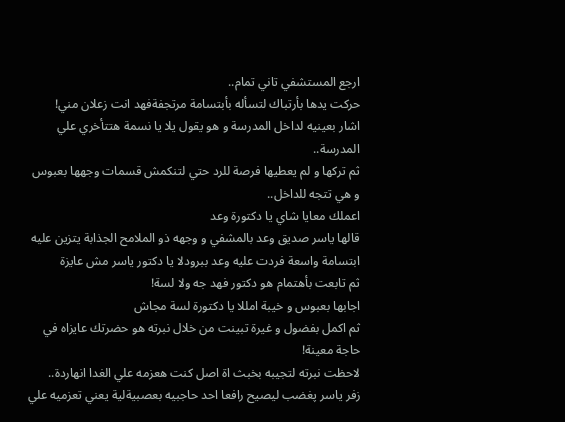ارجع المستشفي تاني تمام..
حركت يدها بأرتباك لتسأله بأبتسامة مرتجفةفهد انت زعلان مني!
اشار بعينيه لداخل المدرسة و هو يقول يلا يا نسمة هتتأخري علي المدرسة..
ثم تركها و لم يعطيها فرصة للرد حتي لتنكمش قسمات وجهها بعبوس و هي تتجه للداخل..
اعملك معايا شاي يا دكتورة وعد
قالها ياسر صديق وعد بالمشفي و وجهه ذو الملامح الجذابة يتزين عليه ابتسامة واسعة فردت عليه وعد ببرودلا يا دكتور ياسر مش عايزة
ثم تابعت بأهتمام هو دكتور فهد جه ولا لسة!
اجابها بعبوس و خيبة امللا يا دكتورة لسة مجاش
ثم اكمل بفضول و غيرة تبينت من خلال نبرته هو حضرتك عايزاه في حاجة معينة!
لاحظت نبرته لتجيبه بخبث اة اصل كنت هعزمه علي الغدا انهاردة..
زفر ياسر پغضب ليصيح رافعا احد حاجبيه بعصبيةلية يعني تعزميه علي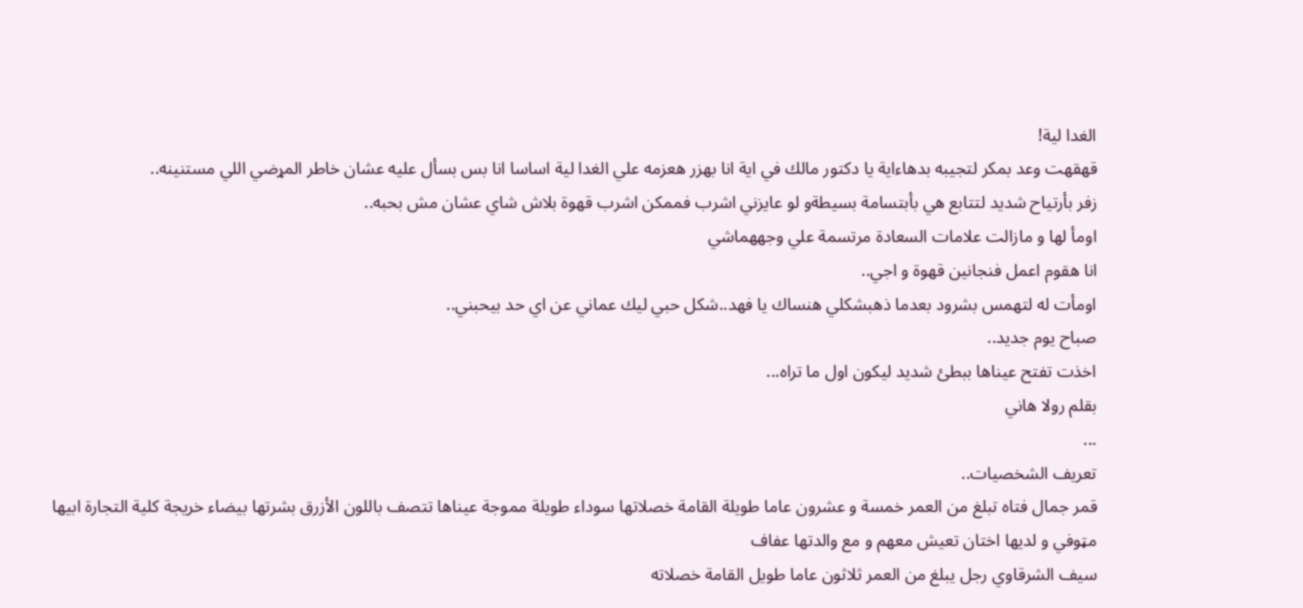الغدا لية!
قهقهت وعد بمكر لتجيبه بدهاءاية يا دكتور مالك في اية انا بهزر هعزمه علي الغدا لية اساسا انا بس بسأل عليه عشان خاطر المړضي اللي مستنينه..
زفر بأرتياح شديد لتتابع هي بأبتسامة بسيطةو لو عايزني اشرب فممكن اشرب قهوة بلاش شاي عشان مش بحبه..
اومأ لها و مازالت علامات السعادة مرتسمة علي وجههماشي
انا هقوم اعمل فنجانين قهوة و اجي..
اومأت له لتهمس بشرود بعدما ذهبشكلي هنساك يا فهد..شكل حبي ليك عماني عن اي حد بيحبني..
صباح يوم جديد..
اخذت تفتح عيناها ببطئ شديد ليكون اول ما تراه...
بقلم رولا هاني
...
تعريف الشخصيات..
قمر جمال فتاه تبلغ من العمر خمسة و عشرون عاما طويلة القامة خصلاتها سوداء طويلة مموجة عيناها تتصف باللون الأزرق بشرتها بيضاء خريجة كلية التجارة ابيها مټوفي و لديها اختان تعيش معهم و مع والدتها عفاف
سيف الشرقاوي رجل يبلغ من العمر ثلاثون عاما طويل القامة خصلاته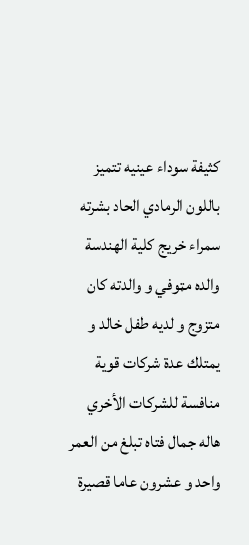كثيفة سوداء عينيه تتميز باللون الرمادي الحاد بشرته سمراء خريج كلية الهندسة والده مټوفي و والدته كان متزوج و لديه طفل خالد و يمتلك عدة شركات قوية منافسة للشركات الأخري
هاله جمال فتاه تبلغ من العمر واحد و عشرون عاما قصيرة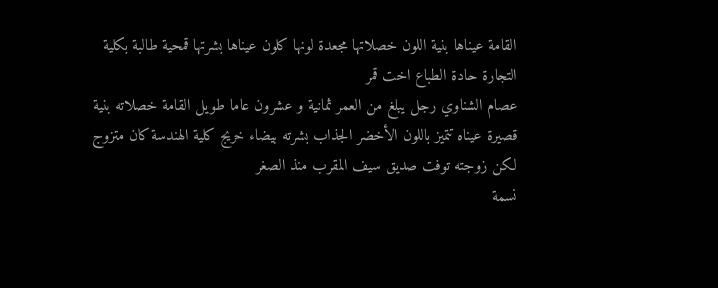القامة عيناها بنية اللون خصلاتها مجعدة لونها كلون عيناها بشرتها قمحية طالبة بكلية التجارة حادة الطباع اخت قمر
عصام الشناوي رجل يبلغ من العمر ثمانية و عشرون عاما طويل القامة خصلاته بنية قصيرة عيناه تتميز باللون الأخضر الجذاب بشرته بيضاء خريج كلية الهندسة كان متزوج لكن زوجته توفت صديق سيف المقرب منذ الصغر
نسمة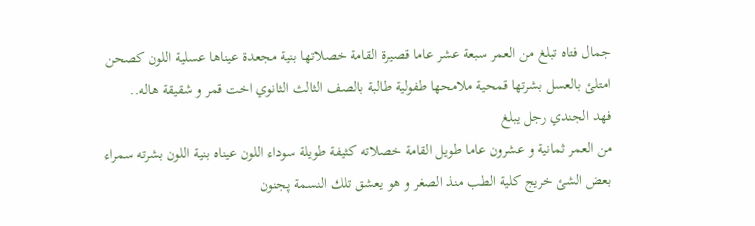جمال فتاه تبلغ من العمر سبعة عشر عاما قصيرة القامة خصلاتها بنية مجعدة عيناها عسلية اللون كصحن امتلئ بالعسل بشرتها قمحية ملامحها طفولية طالبة بالصف الثالث الثانوي اخت قمر و شقيقة هاله..
فهد الجندي رجل يبلغ
من العمر ثمانية و عشرون عاما طويل القامة خصلاته كثيفة طويلة سوداء اللون عيناه بنية اللون بشرته سمراء بعض الشئ خريج كلية الطب منذ الصغر و هو يعشق تلك النسمة پجنون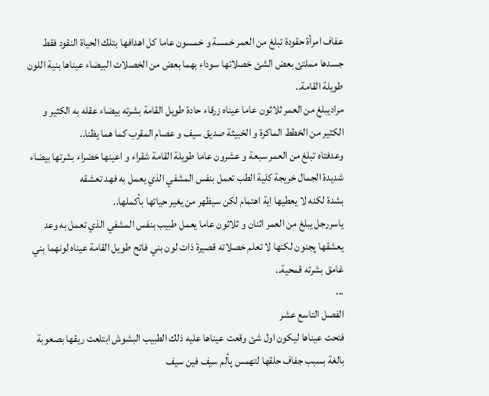عفاف امرأة حقودة تبلغ من العمر خمسة و خمسون عاما كل اهدافها بتلك الحياة النقود فقط جسدها مملتئ بعض الشئ خصلاتها سوداء بهما بعض من الخصلات البيضاء عيناها بنية اللون طويلة القامة..
مراديبلغ من العمر ثلاثون عاما عيناه زرقاء حادة طويل القامة بشرته بيضاء عقله به الكثير و الكثير من الخطط الماكرة و الخبيثة صديق سيف و عصام المقرب كما هما يظنا..
وعدفتاه تبلغ من العمر سبعة و عشرون عاما طويلة القامة شقراء و اعينها خضراء بشرتها بيضاء
شديدة الجمال خريجة كلية الطب تعمل بنفس المشفي الذي يعمل به فهد تعشقه
بشدة لكنه لا يعطيها اية اهتمام لكن سيظهر من يغير حياتها بأكملها..
ياسررجل يبلغ من العمر اثنان و ثلاثون عاما يعمل طبيب بنفس المشفي الذي تعمل به وعد يعشقها پجنون لكنها لا تعلم خصلاته قصيرة ذات لون بني فاتح طويل القامة عيناه لونهما بني غامق بشرته قمحية..
...
الفصل التاسع عشر
فتحت عيناها ليكون اول شئ وقعت عيناها عليه ذلك الطبيب البشوش ابتلعت ريقها بصعوبة بالغة بسبب جفاف حلقها لتهمس پألم سيف فين سيف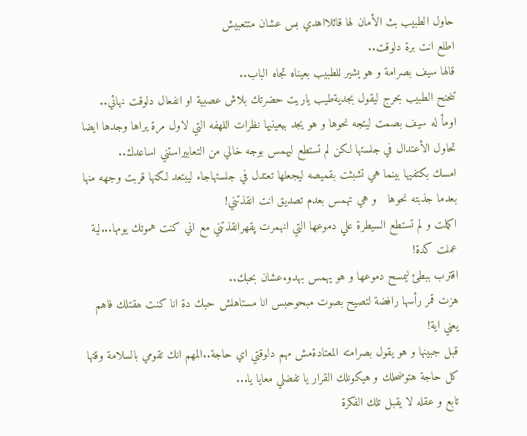حاول الطبيب بث الأمان لها قائلااهدي بس عشان متتعبيش
اطلع انت برة دلوقت..
قالها سيف بصرامة و هو يشير للطبيب بعيناه تجاه الباب..
تنحنح الطبيب بحرج ليقول بجديةطيب ياريت حضرتك بلاش عصبية او انفعال دلوقت نهائي..
اومأ له سيف بصمت ليتجه نحوها و هو يجد بيعينيها نظرات اللهفه التي لاول مرة يراها وجدها ايضا تحاول الأعتدال في جلستها لكن لم تستطع ليهمس بوجه خالي من التعابيراستني اساعدك..
امسك بكتفيها بينما هي تشبثت بقميصه ليجعلها تعتدل في جلستهاجاء ليبتعد لكنها قربت وجهه منها بعدما جذبته نحوها   و هي تهمس بعدم تصديق انت انقذتني!
اكملت و لم تستطع السيطرة علي دموعها التي انهمرت پقهرانقذتني مع اني كنت هموتك يومها...لية عملت كدة!
اقترب ببطئ ليمسح دموعها و هو يهمس بهدوءعشان بحبك..
هزت قمر رأسها رافضة لتصيح بصوت مبحوحبس انا مستاهلش حبك دة انا كنت ھقتلك فاهم يعني اية!
قبل جبينها و هو يقول بصرامته المعتادةمش مهم دلوقتي اي حاجة..المهم انك تقومي بالسلامة وقتها كل حاجة هتوضحلك و هيكونلك القرار يا تفضلي معايا يا...
تابع و عقله لا يقبل تلك الفكرة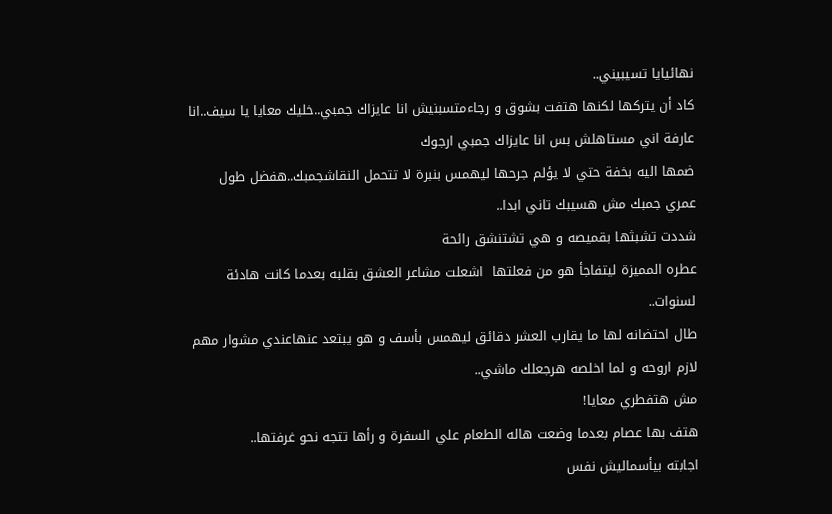نهائيايا تسيبيني..
كاد أن يتركها لكنها هتفت بشوق و رجاءمتسبنيش انا عايزاك جمبي..خليك معايا يا سيف..انا عارفة اني مستاهلش بس انا عايزاك جمبي ارجوك
ضمھا اليه بخفة حتي لا يؤلم جرحها ليهمس بنبرة لا تتحمل النقاشجمبك..هفضل طول عمري جمبك مش هسيبك تاني ابدا..
شددت تشبثها بقميصه و هي تشتنشق رائحة
عطره المميزة ليتفاجأ هو من فعلتها  اشعلت مشاعر العشق بقلبه بعدما كانت هادئة لسنوات..
طال احتضانه لها ما يقارب العشر دقائق ليهمس بأسف و هو يبتعد عنهاعندي مشوار مهم لازم اروحه و لما اخلصه هرجعلك ماشي..
مش هتفطري معايا!
هتف بها عصام بعدما وضعت هاله الطعام علي السفرة و رأها تتجه نحو غرفتها..
اجابته بيأسماليش نفس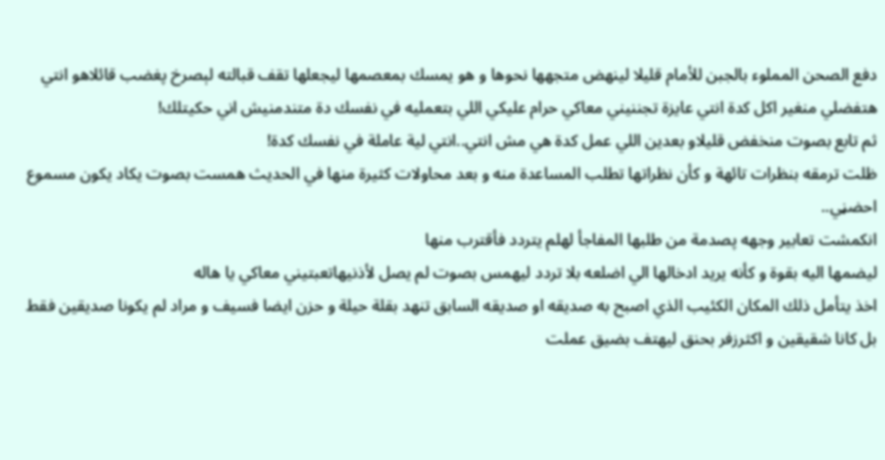دفع الصحن المملوء بالجبن للأمام قليلا لينهض متجهها نحوها و هو يمسك بمعصمها ليجعلها تقف قبالته لېصرخ پغضب قائلاهو انتي هتفضلي منغير اكل كدة انتي عايزة تجننيني معاكي حرام عليكي اللي بتعمليه في نفسك دة متندمنيش اني حكيتلك!
ثم تابع بصوت منخفض قليلاو بعدين اللي عمل كدة هي مش انتي..انتي لية عاملة في نفسك كدة!
ظلت ترمقه بنظرات تائهة و كأن نظراتها تطلب المساعدة منه و بعد محاولات كثيرة منها في الحديث همست بصوت يكاد يكون مسموع احضڼي..
انكمشت تعابير وجهه پصدمة من طلبها المفاجأ لهلم يتردد فأقترب منها
ليضمها اليه بقوة و كأنه يريد ادخالها الي اضلعه بلا تردد ليهمس بصوت لم يصل لأذنيهاتعبتيني معاكي يا هاله
اخذ يتأمل ذلك المكان الكئيب الذي اصبح به صديقه او صديقه السابق تنهد بقلة حيلة و حزن ايضا فسيف و مراد لم يكونا صديقين فقط بل كانا شقيقين و اكثرزفر بحنق ليهتف بضيق عملت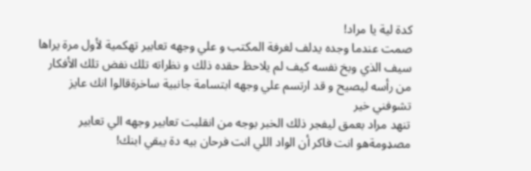كدة لية يا مراد!
صمت عندما وجده يدلف لغرفة المكتب و علي وجهه تعابير تهكمية لأول مرة يراها سيف الذي وبخ نفسه كيف لم يلاحظ حقده ذلك و نظراته تلك نفض تلك الأفكار من رأسه ليصيح و قد ارتسم علي وجهه ابتسامة جانبية ساخرةقالوا انك عايز تشوفني خير
تنهد مراد بعمق ليفجر ذلك الخبر بوجه من انقلبت تعابير وجهه الي تعابير مصډومةهو انت فاكر أن الواد اللي انت فرحان بيه دة يبقي ابنك!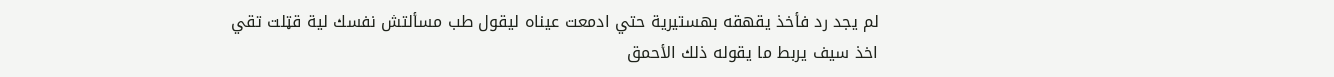لم يجد رد فأخذ يقهقه بهستيرية حتي ادمعت عيناه ليقول طب مسألتش نفسك لية قټلت تقي
اخذ سيف يربط ما يقوله ذلك الأحمق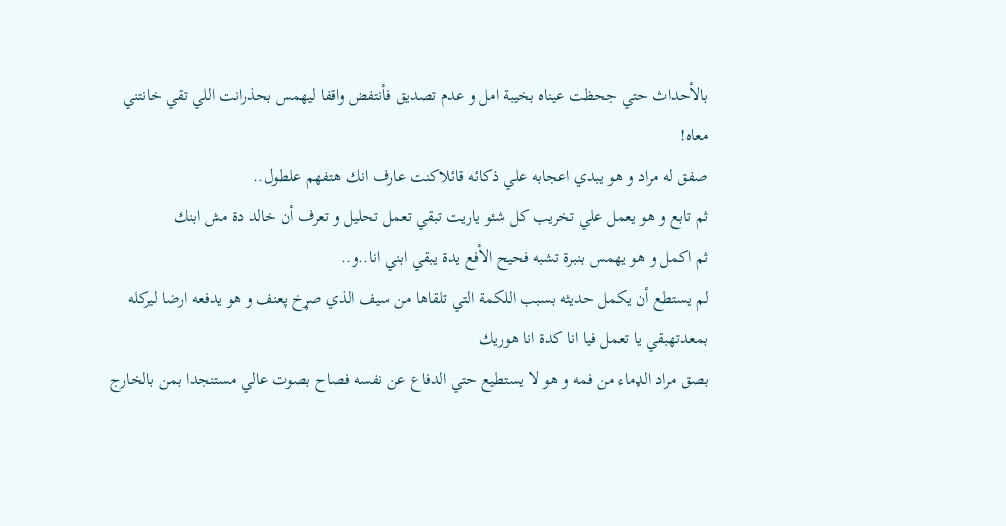بالأحداث حتي جحظت عيناه بخيبة امل و عدم تصديق فأنتفض واقفا ليهمس بحذرانت اللي تقي خانتني معاه!
صفق له مراد و هو يبدي اعجابه علي ذكائه قائلاكنت عارف انك هتفهم علطول..
ثم تابع و هو يعمل علي تخريب كل شئو ياريت تبقي تعمل تحليل و تعرف أن خالد دة مش ابنك
ثم اكمل و هو يهمس بنبرة تشبه فحيح الأفع يدة يبقي ابني انا..و..
لم يستطع أن يكمل حديثه بسبب اللكمة التي تلقاها من سيف الذي صړخ پعنف و هو يدفعه ارضا ليركله بمعدتهبقي يا تعمل فيا انا كدة انا هوريك
بصق مراد الډماء من فمه و هو لا يستطيع حتي الدفاع عن نفسه فصاح بصوت عالي مستنجدا بمن بالخارج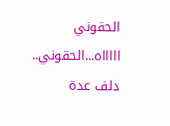الحقوني اااااه...الحقوني..
دلف عدة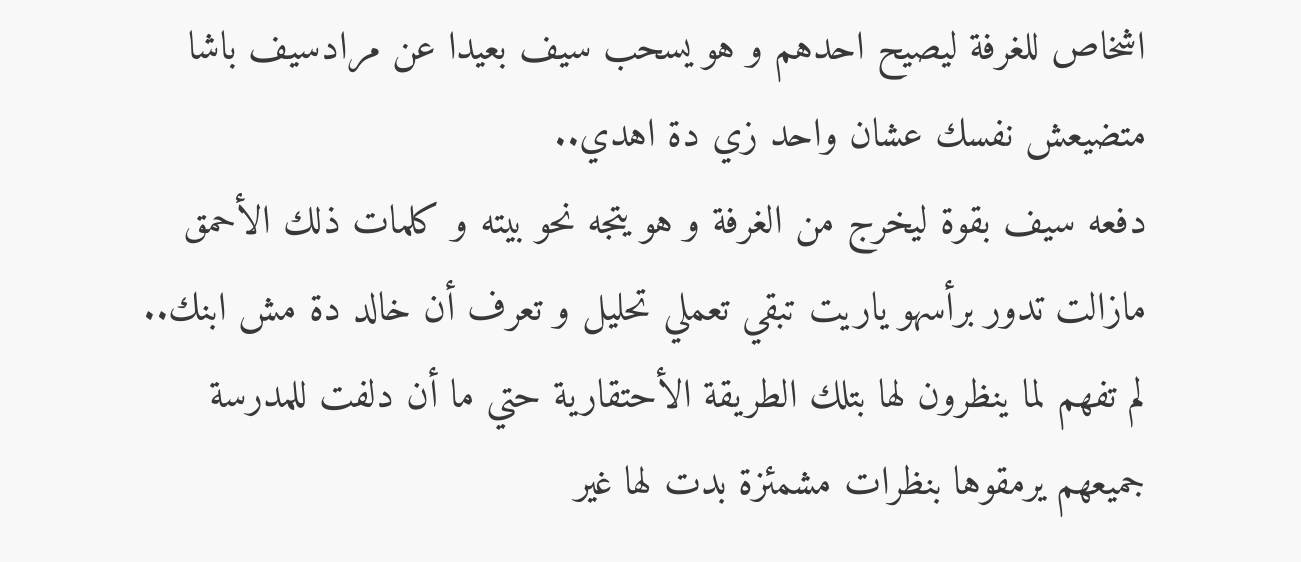اشخاص للغرفة ليصيح احدهم و هو يسحب سيف بعيدا عن مرادسيف باشا متضيعش نفسك عشان واحد زي دة اهدي..
دفعه سيف بقوة ليخرج من الغرفة و هو يتجه نحو بيته و كلمات ذلك الأحمق مازالت تدور برأسهو ياريت تبقي تعملي تحليل و تعرف أن خالد دة مش ابنك..
لم تفهم لما ينظرون لها بتلك الطريقة الأحتقارية حتي ما أن دلفت للمدرسة جميعهم يرمقوها بنظرات مشمئزة بدت لها غير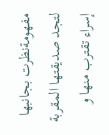مفهومةنظرت بجانبها لتجد صديقتها المقربة إسراء تقترب منها و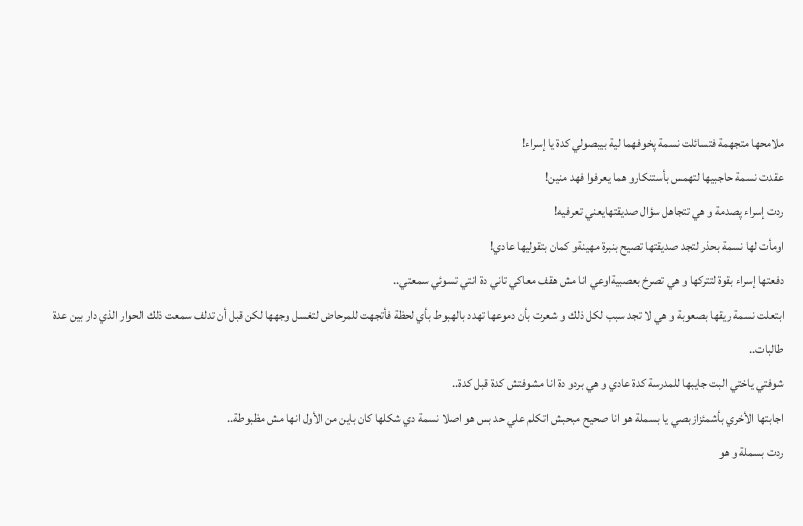ملامحها متجهمة فتسائلت نسمة پخوفهما لية بيبصولي كدة يا إسراء!
عقدت نسمة حاجبيها لتهمس بأستنكارو هما يعرفوا فهد منين!
ردت إسراء پصدمة و هي تتجاهل سؤال صديقتهايعني تعرفيه!
اومأت لها نسمة بحذر لتجد صديقتها تصيح بنبرة مهينةو كمان بتقوليها عادي!
دفعتها إسراء بقوة لتتركها و هي تصرخ بعصبيةاوعي انا مش هقف معاكي تاني دة انتي تسوئي سمعتي..
ابتعلت نسمة ريقها بصعوبة و هي لا تجد سبب لكل ذلك و شعرت بأن دموعها تهدد بالهبوط بأي لحظة فأتجهت للمرحاض لتغسل وجهها لكن قبل أن تدلف سمعت ذلك الحوار الذي دار بين عدة طالبات..
شوفتي ياختي البت جايبها للمدرسة كدة عادي و هي بردو دة انا مشوفتش كدة قبل كدة..
اجابتها الأخري بأشمئزازبصي يا بسملة هو انا صحيح مبحبش اتكلم علي حد بس هو اصلا نسمة دي شكلها كان باين من الأول انها مش مظبوطة..
ردت بسملة و هو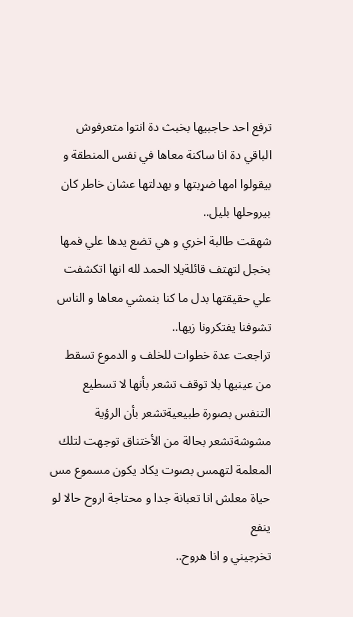ترفع احد حاجبيها بخبث دة انتوا متعرفوش الباقي دة انا ساكنة معاها في نفس المنطقة و بيقولوا امها ضړبتها و بهدلتها عشان خاطر كان بيروحلها بليل..
شهقت طالبة اخري و هي تضع يدها علي فمها بخجل لتهتف قائلةيلا الحمد لله انها اتكشفت علي حقيقتها بدل ما كنا بنمشي معاها و الناس تشوفنا يفتكرونا زيها..
تراجعت عدة خطوات للخلف و الدموع تسقط من عينيها بلا توقف تشعر بأنها لا تسطيع التنفس بصورة طبيعيةتشعر بأن الرؤية مشوشةتشعر بحالة من الأختناق توجهت لتلك المعلمة لتهمس بصوت يكاد يكون مسموع مس حياة معلش انا تعبانة جدا و محتاجة اروح حالا لو ينفع
تخرجيني و انا هروح..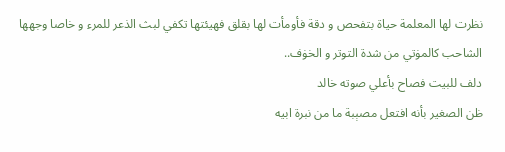نظرت لها المعلمة حياة بتفحص و دقة فأومأت لها بقلق فهيئتها تكفي لبث الذعر للمرء و خاصا وجهها الشاحب كالمۏتي من شدة التوتر و الخۏف..
دلف للبيت فصاح بأعلي صوته خالد
ظن الصغير بأنه افتعل مصېبة ما من نبرة ابيه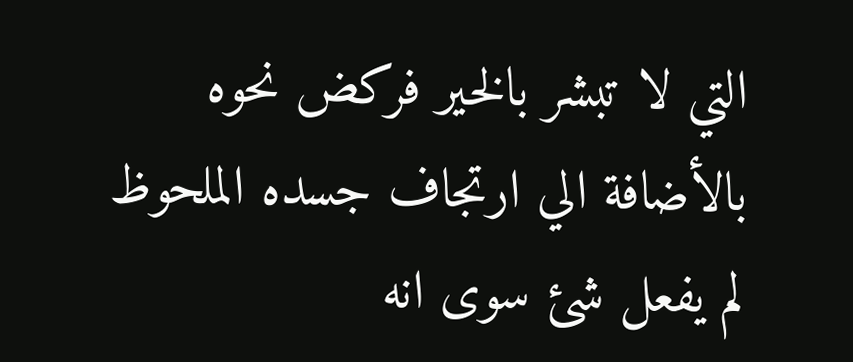التي لا تبشر بالخير فركض نحوه بالأضافة الي ارتجاف جسده الملحوظ لم يفعل شئ سوى انه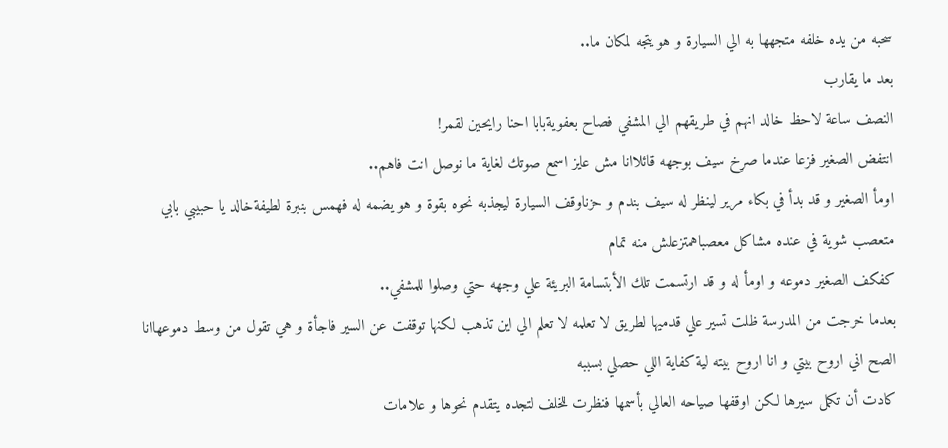سحبه من يده خلفه متجهها به الي السيارة و هو يتجه لمكان ما..
بعد ما يقارب
النصف ساعة لاحظ خالد انهم في طريقهم الي المشفي فصاح بعفويةبابا احنا رايحين لقمر!
انتفض الصغير فزعا عندما صړخ سيف بوجهه قائلاانا مش عايز اسمع صوتك لغاية ما نوصل انت فاهم..
اومأ الصغير و قد بدأ في بكاء مرير لينظر له سيف بندم و حزناوقف السيارة ليجذبه نحوه بقوة و هو يضمه له فهمس بنبرة لطيفةخالد يا حبيبي بابي متعصب شوية في عنده مشاكل معصباهمتزعلش منه تمام
كفكف الصغير دموعه و اومأ له و قد ارتسمت تلك الأبتسامة البريئة علي وجهه حتي وصلوا للمشفي..
بعدما خرجت من المدرسة ظلت تسير علي قدميها لطريق لا تعلمه لا تعلم الي اين تذهب لكنها توقفت عن السير فاجأة و هي تقول من وسط دموعهاانا الصح اني اروح بيتي و انا اروح بيته لية كفاية اللي حصلي بسببه
كادت أن تكمل سيرها لكن اوقفها صياحه العالي بأسمها فنظرت للخلف لتجده يتقدم نحوها و علامات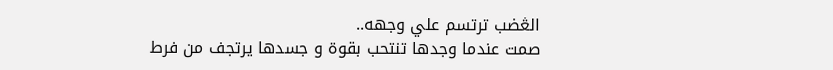الڠضب ترتسم علي وجهه..
صمت عندما وجدها تنتحب بقوة و جسدها يرتجف من فرط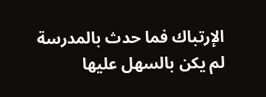الإرتباك فما حدث بالمدرسة لم يكن بالسهل عليها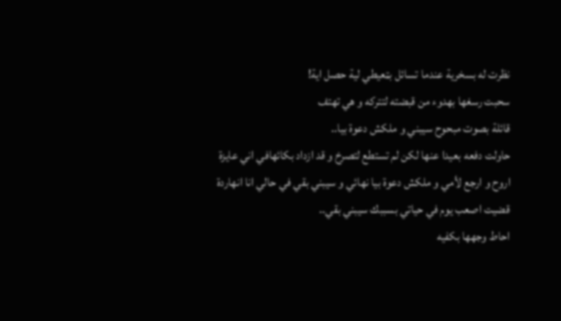نظرت له بسخرية عندما تسائل بټعيطي لية حصل اية!
سحبت رسغها بهدوء من قبضته لتتركه و هي تهتف
قائلة بصوت مبحوح سيبني و ملكش دعوة بيا..
حاولت دفعه بعيدا عنها لكن لم تستطع لتصرخ و قد ازداد بكائهافي اني عايزة اروح و ارجع لأمي و ملكش دعوة بيا نهائي و سيبني بقي في حالي انا انهاردة قضيت اصعب يوم في حياتي بسببك سيبني بقي..
احاط وجهها بكفيه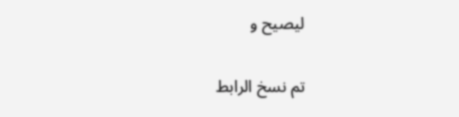ليصيح و


تم نسخ الرابط